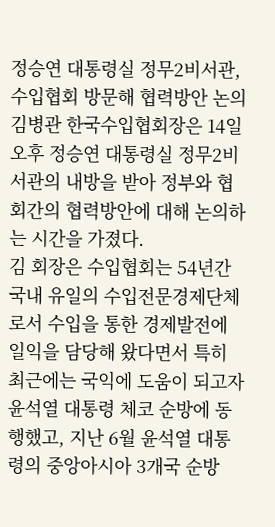정승연 대통령실 정무2비서관, 수입협회 방문해 협력방안 논의
김병관 한국수입협회장은 14일 오후 정승연 대통령실 정무2비서관의 내방을 받아 정부와 협회간의 협력방안에 대해 논의하는 시간을 가졌다.
김 회장은 수입협회는 54년간 국내 유일의 수입전문경제단체로서 수입을 통한 경제발전에 일익을 담당해 왔다면서 특히 최근에는 국익에 도움이 되고자 윤석열 대통령 체코 순방에 동행했고, 지난 6월 윤석열 대통령의 중앙아시아 3개국 순방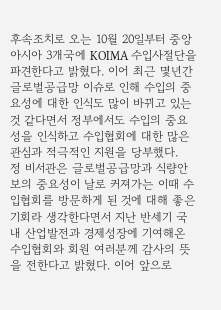후속조치로 오는 10월 20일부터 중앙아시아 3개국에 KOIMA 수입사절단을 파견한다고 밝혔다. 이어 최근 몇년간 글로벌공급망 이슈로 인해 수입의 중요성에 대한 인식도 많이 바뀌고 있는것 같다면서 정부에서도 수입의 중요성을 인식하고 수입협회에 대한 많은 관심과 적극적인 지원을 당부했다.
정 비서관은 글로벌공급망과 식량안보의 중요성이 날로 커져가는 이때 수입협회를 방문하게 된 것에 대해 좋은 기회라 생각한다면서 지난 반세기 국내 산업발전과 경제성장에 기여해온 수입협회와 회원 여러분께 감사의 뜻을 전한다고 밝혔다. 이어 앞으로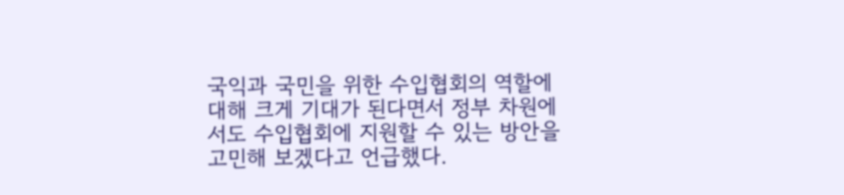국익과 국민을 위한 수입협회의 역할에 대해 크게 기대가 된다면서 정부 차원에서도 수입협회에 지원할 수 있는 방안을 고민해 보겠다고 언급했다.